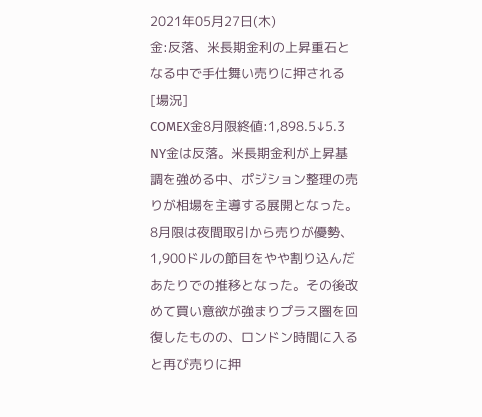2021年05月27日(木)
金:反落、米長期金利の上昇重石となる中で手仕舞い売りに押される
[場況]
COMEX金8月限終値:1,898.5↓5.3
NY金は反落。米長期金利が上昇基調を強める中、ポジション整理の売りが相場を主導する展開となった。8月限は夜間取引から売りが優勢、1,900ドルの節目をやや割り込んだあたりでの推移となった。その後改めて買い意欲が強まりプラス圏を回復したものの、ロンドン時間に入ると再び売りに押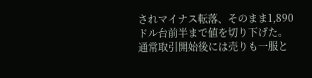されマイナス転落、そのまま1,890ドル台前半まで値を切り下げた。通常取引開始後には売りも一服と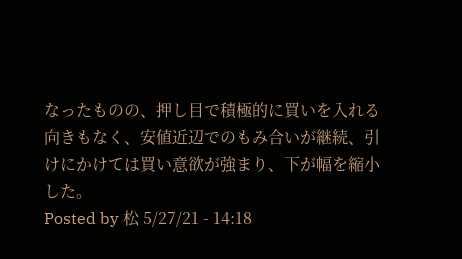なったものの、押し目で積極的に買いを入れる向きもなく、安値近辺でのもみ合いが継続、引けにかけては買い意欲が強まり、下が幅を縮小した。
Posted by 松 5/27/21 - 14:18